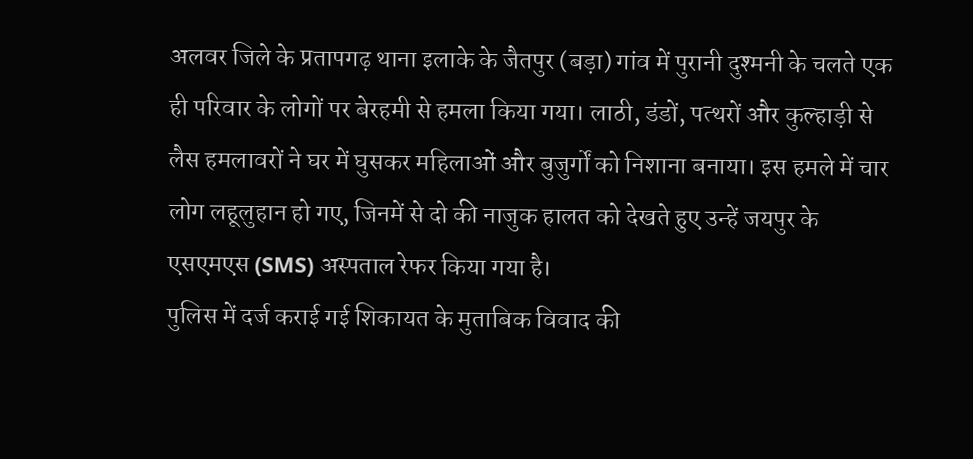अलवर जिले के प्रतापगढ़ थाना इलाके के जैतपुर (बड़ा) गांव में पुरानी दुश्मनी के चलते एक ही परिवार के लोगों पर बेरहमी से हमला किया गया। लाठी, डंडों, पत्थरों और कुल्हाड़ी से लैस हमलावरों ने घर में घुसकर महिलाओं और बुजुर्गों को निशाना बनाया। इस हमले में चार लोग लहूलुहान हो गए, जिनमें से दो की नाजुक हालत को देखते हुए उन्हें जयपुर के एसएमएस (SMS) अस्पताल रेफर किया गया है।
पुलिस में दर्ज कराई गई शिकायत के मुताबिक विवाद की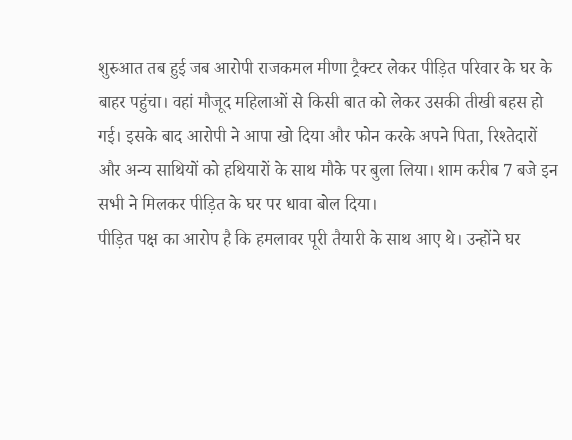शुरुआत तब हुई जब आरोपी राजकमल मीणा ट्रैक्टर लेकर पीड़ित परिवार के घर के बाहर पहुंचा। वहां मौजूद महिलाओं से किसी बात को लेकर उसकी तीखी बहस हो गई। इसके बाद आरोपी ने आपा खो दिया और फोन करके अपने पिता, रिश्तेदारों और अन्य साथियों को हथियारों के साथ मौके पर बुला लिया। शाम करीब 7 बजे इन सभी ने मिलकर पीड़ित के घर पर धावा बोल दिया।
पीड़ित पक्ष का आरोप है कि हमलावर पूरी तैयारी के साथ आए थे। उन्होंने घर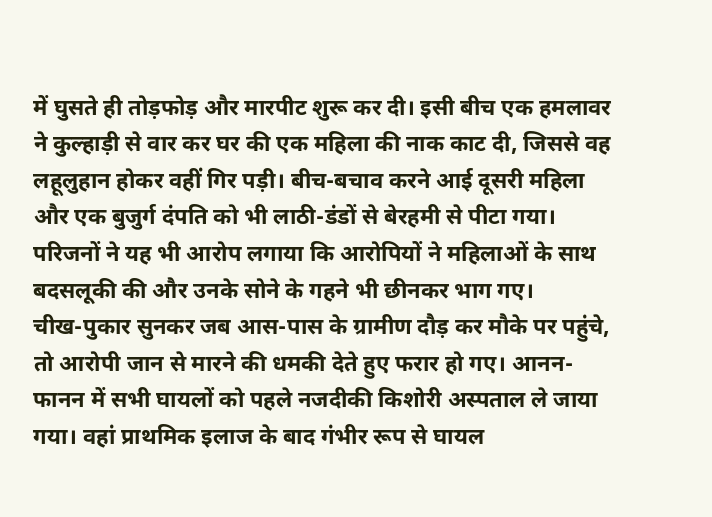में घुसते ही तोड़फोड़ और मारपीट शुरू कर दी। इसी बीच एक हमलावर ने कुल्हाड़ी से वार कर घर की एक महिला की नाक काट दी, जिससे वह लहूलुहान होकर वहीं गिर पड़ी। बीच-बचाव करने आई दूसरी महिला और एक बुजुर्ग दंपति को भी लाठी-डंडों से बेरहमी से पीटा गया। परिजनों ने यह भी आरोप लगाया कि आरोपियों ने महिलाओं के साथ बदसलूकी की और उनके सोने के गहने भी छीनकर भाग गए।
चीख-पुकार सुनकर जब आस-पास के ग्रामीण दौड़ कर मौके पर पहुंचे, तो आरोपी जान से मारने की धमकी देते हुए फरार हो गए। आनन-फानन में सभी घायलों को पहले नजदीकी किशोरी अस्पताल ले जाया गया। वहां प्राथमिक इलाज के बाद गंभीर रूप से घायल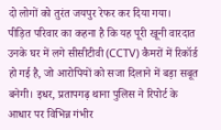दो लोगों को तुरंत जयपुर रेफर कर दिया गया।
पीड़ित परिवार का कहना है कि यह पूरी खूनी वारदात उनके घर में लगे सीसीटीवी (CCTV) कैमरों में रिकॉर्ड हो गई है, जो आरोपियों को सजा दिलाने में बड़ा सबूत बनेगी। इधर, प्रतापगढ़ थाना पुलिस ने रिपोर्ट के आधार पर विभिन्न गंभीर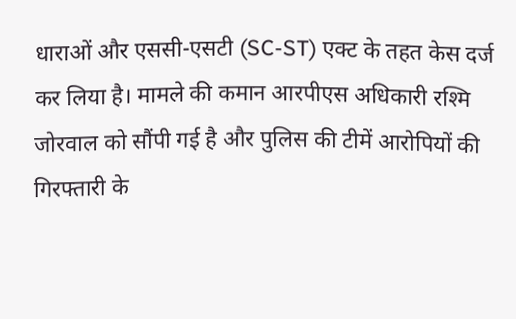धाराओं और एससी-एसटी (SC-ST) एक्ट के तहत केस दर्ज कर लिया है। मामले की कमान आरपीएस अधिकारी रश्मि जोरवाल को सौंपी गई है और पुलिस की टीमें आरोपियों की गिरफ्तारी के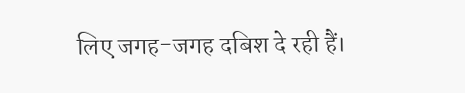लिए जगह-जगह दबिश दे रही हैं।